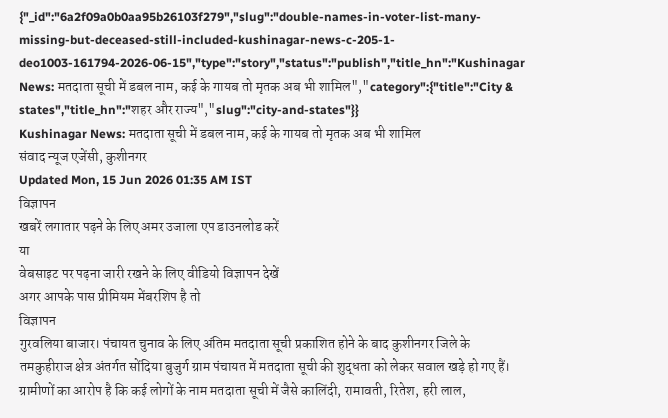{"_id":"6a2f09a0b0aa95b26103f279","slug":"double-names-in-voter-list-many-missing-but-deceased-still-included-kushinagar-news-c-205-1-deo1003-161794-2026-06-15","type":"story","status":"publish","title_hn":"Kushinagar News: मतदाता सूची में डबल नाम, कई के गायब तो मृतक अब भी शामिल","category":{"title":"City & states","title_hn":"शहर और राज्य","slug":"city-and-states"}}
Kushinagar News: मतदाता सूची में डबल नाम, कई के गायब तो मृतक अब भी शामिल
संवाद न्यूज एजेंसी, कुशीनगर
Updated Mon, 15 Jun 2026 01:35 AM IST
विज्ञापन
खबरें लगातार पढ़ने के लिए अमर उजाला एप डाउनलोड करें
या
वेबसाइट पर पढ़ना जारी रखने के लिए वीडियो विज्ञापन देखें
अगर आपके पास प्रीमियम मेंबरशिप है तो
विज्ञापन
गुरवलिया बाजार। पंचायत चुनाव के लिए अंतिम मतदाता सूची प्रकाशित होने के बाद कुशीनगर जिले के तमकुहीराज क्षेत्र अंतर्गत सोंदिया बुजुर्ग ग्राम पंचायत में मतदाता सूची की शुद्धता को लेकर सवाल खड़े हो गए हैं।
ग्रामीणों का आरोप है कि कई लोगों के नाम मतदाता सूची में जैसे कालिंदी, रामावती, रितेश, हरी लाल,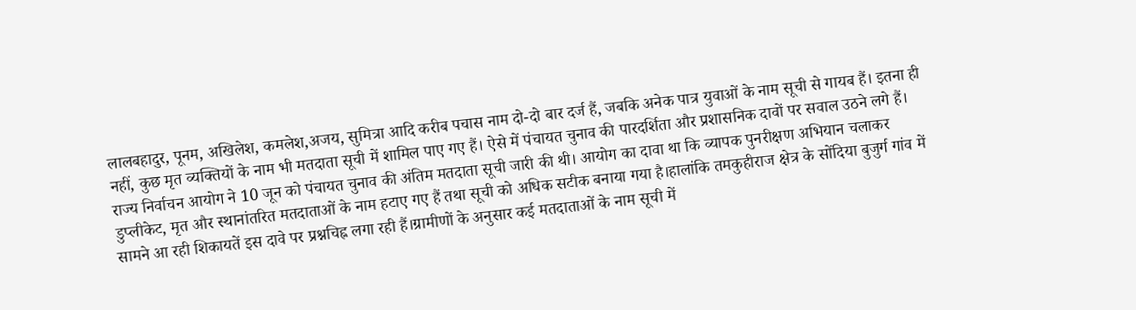लालबहादुर, पूनम, अखिलेश, कमलेश,अजय, सुमित्रा आदि करीब पचास नाम दो-दो बार दर्ज हैं, जबकि अनेक पात्र युवाओं के नाम सूची से गायब हैं। इतना ही नहीं, कुछ मृत व्यक्तियों के नाम भी मतदाता सूची में शामिल पाए गए हैं। ऐसे में पंचायत चुनाव की पारदर्शिता और प्रशासनिक दावों पर सवाल उठने लगे हैं।
राज्य निर्वाचन आयोग ने 10 जून को पंचायत चुनाव की अंतिम मतदाता सूची जारी की थी। आयोग का दावा था कि व्यापक पुनरीक्षण अभियान चलाकर डुप्लीकेट, मृत और स्थानांतरित मतदाताओं के नाम हटाए गए हैं तथा सूची को अधिक सटीक बनाया गया है।हालांकि तमकुहीराज क्षेत्र के सोंदिया बुजुर्ग गांव में सामने आ रही शिकायतें इस दावे पर प्रश्नचिह्न लगा रही हैं।ग्रामीणों के अनुसार कई मतदाताओं के नाम सूची में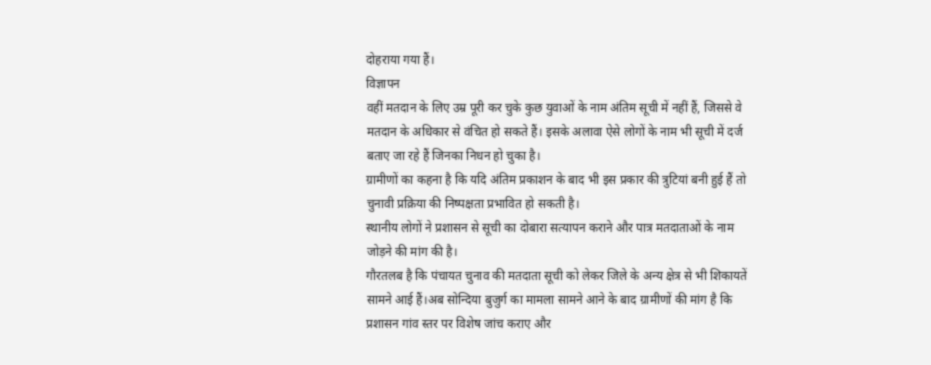दोहराया गया हैं।
विज्ञापन
वहीं मतदान के लिए उम्र पूरी कर चुके कुछ युवाओं के नाम अंतिम सूची में नहीं हैं, जिससे वे मतदान के अधिकार से वंचित हो सकते हैं। इसके अलावा ऐसे लोगों के नाम भी सूची में दर्ज बताए जा रहे हैं जिनका निधन हो चुका है।
ग्रामीणों का कहना है कि यदि अंतिम प्रकाशन के बाद भी इस प्रकार की त्रुटियां बनी हुई हैं तो चुनावी प्रक्रिया की निष्पक्षता प्रभावित हो सकती है।
स्थानीय लोगों ने प्रशासन से सूची का दोबारा सत्यापन कराने और पात्र मतदाताओं के नाम जोड़ने की मांग की है।
गौरतलब है कि पंचायत चुनाव की मतदाता सूची को लेकर जिले के अन्य क्षेत्र से भी शिकायतें सामने आई हैं।अब सोन्दिया बुजुर्ग का मामला सामने आने के बाद ग्रामीणों की मांग है कि प्रशासन गांव स्तर पर विशेष जांच कराए और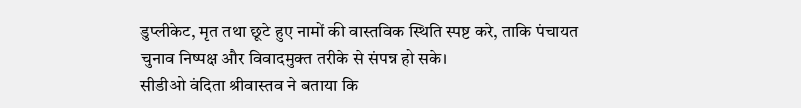डुप्लीकेट, मृत तथा छूटे हुए नामों की वास्तविक स्थिति स्पष्ट करे, ताकि पंचायत चुनाव निष्पक्ष और विवादमुक्त तरीके से संपन्न हो सके।
सीडीओ वंदिता श्रीवास्तव ने बताया कि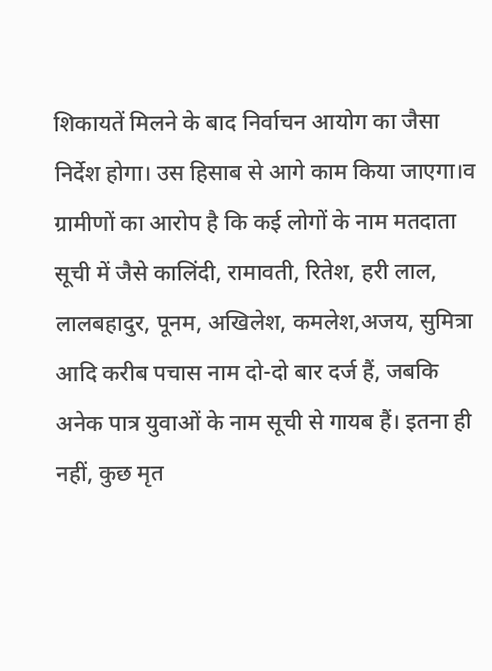शिकायतें मिलने के बाद निर्वाचन आयोग का जैसा निर्देश होगा। उस हिसाब से आगे काम किया जाएगा।व
ग्रामीणों का आरोप है कि कई लोगों के नाम मतदाता सूची में जैसे कालिंदी, रामावती, रितेश, हरी लाल, लालबहादुर, पूनम, अखिलेश, कमलेश,अजय, सुमित्रा आदि करीब पचास नाम दो-दो बार दर्ज हैं, जबकि अनेक पात्र युवाओं के नाम सूची से गायब हैं। इतना ही नहीं, कुछ मृत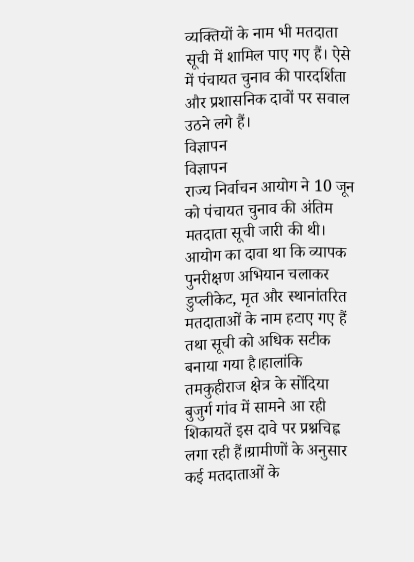व्यक्तियों के नाम भी मतदाता सूची में शामिल पाए गए हैं। ऐसे में पंचायत चुनाव की पारदर्शिता और प्रशासनिक दावों पर सवाल उठने लगे हैं।
विज्ञापन
विज्ञापन
राज्य निर्वाचन आयोग ने 10 जून को पंचायत चुनाव की अंतिम मतदाता सूची जारी की थी। आयोग का दावा था कि व्यापक पुनरीक्षण अभियान चलाकर डुप्लीकेट, मृत और स्थानांतरित मतदाताओं के नाम हटाए गए हैं तथा सूची को अधिक सटीक बनाया गया है।हालांकि तमकुहीराज क्षेत्र के सोंदिया बुजुर्ग गांव में सामने आ रही शिकायतें इस दावे पर प्रश्नचिह्न लगा रही हैं।ग्रामीणों के अनुसार कई मतदाताओं के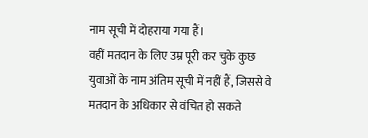नाम सूची में दोहराया गया हैं।
वहीं मतदान के लिए उम्र पूरी कर चुके कुछ युवाओं के नाम अंतिम सूची में नहीं हैं, जिससे वे मतदान के अधिकार से वंचित हो सकते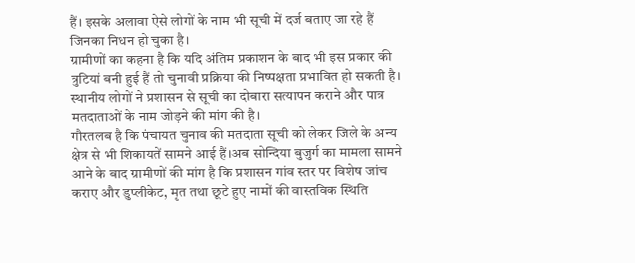हैं। इसके अलावा ऐसे लोगों के नाम भी सूची में दर्ज बताए जा रहे हैं जिनका निधन हो चुका है।
ग्रामीणों का कहना है कि यदि अंतिम प्रकाशन के बाद भी इस प्रकार की त्रुटियां बनी हुई हैं तो चुनावी प्रक्रिया की निष्पक्षता प्रभावित हो सकती है।
स्थानीय लोगों ने प्रशासन से सूची का दोबारा सत्यापन कराने और पात्र मतदाताओं के नाम जोड़ने की मांग की है।
गौरतलब है कि पंचायत चुनाव की मतदाता सूची को लेकर जिले के अन्य क्षेत्र से भी शिकायतें सामने आई हैं।अब सोन्दिया बुजुर्ग का मामला सामने आने के बाद ग्रामीणों की मांग है कि प्रशासन गांव स्तर पर विशेष जांच कराए और डुप्लीकेट, मृत तथा छूटे हुए नामों की वास्तविक स्थिति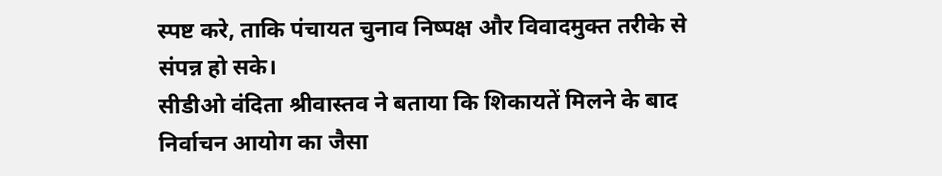स्पष्ट करे, ताकि पंचायत चुनाव निष्पक्ष और विवादमुक्त तरीके से संपन्न हो सके।
सीडीओ वंदिता श्रीवास्तव ने बताया कि शिकायतें मिलने के बाद निर्वाचन आयोग का जैसा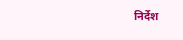निर्देश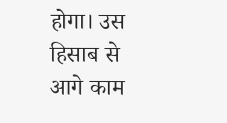होगा। उस हिसाब से आगे काम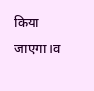किया जाएगा।व